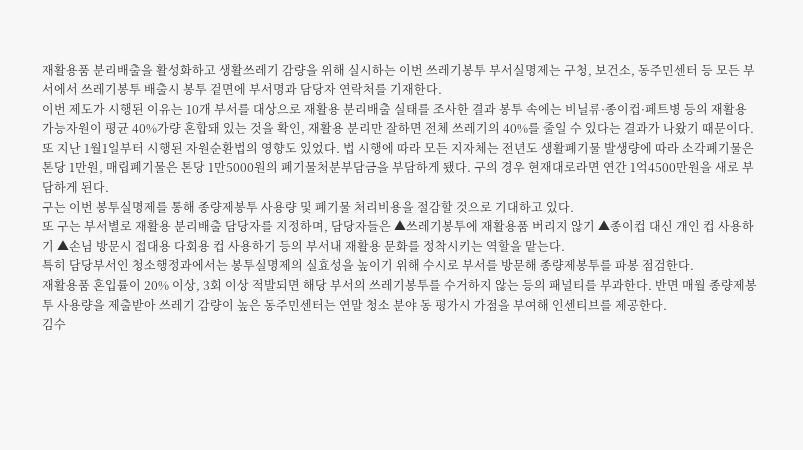재활용품 분리배출을 활성화하고 생활쓰레기 감량을 위해 실시하는 이번 쓰레기봉투 부서실명제는 구청, 보건소, 동주민센터 등 모든 부서에서 쓰레기봉투 배출시 봉투 겉면에 부서명과 담당자 연락처를 기재한다.
이번 제도가 시행된 이유는 10개 부서를 대상으로 재활용 분리배출 실태를 조사한 결과 봉투 속에는 비닐류·종이컵·페트병 등의 재활용 가능자원이 평균 40%가량 혼합돼 있는 것을 확인, 재활용 분리만 잘하면 전체 쓰레기의 40%를 줄일 수 있다는 결과가 나왔기 때문이다.
또 지난 1월1일부터 시행된 자원순환법의 영향도 있었다. 법 시행에 따라 모든 지자체는 전년도 생활폐기물 발생량에 따라 소각폐기물은 톤당 1만원, 매립폐기물은 톤당 1만5000원의 폐기물처분부담금을 부담하게 됐다. 구의 경우 현재대로라면 연간 1억4500만원을 새로 부담하게 된다.
구는 이번 봉투실명제를 통해 종량제봉투 사용량 및 폐기물 처리비용을 절감할 것으로 기대하고 있다.
또 구는 부서별로 재활용 분리배출 담당자를 지정하며, 담당자들은 ▲쓰레기봉투에 재활용품 버리지 않기 ▲종이컵 대신 개인 컵 사용하기 ▲손님 방문시 접대용 다회용 컵 사용하기 등의 부서내 재활용 문화를 정착시키는 역할을 맡는다.
특히 담당부서인 청소행정과에서는 봉투실명제의 실효성을 높이기 위해 수시로 부서를 방문해 종량제봉투를 파봉 점검한다.
재활용품 혼입률이 20% 이상, 3회 이상 적발되면 해당 부서의 쓰레기봉투를 수거하지 않는 등의 패널티를 부과한다. 반면 매월 종량제봉투 사용량을 제출받아 쓰레기 감량이 높은 동주민센터는 연말 청소 분야 동 평가시 가점을 부여해 인센티브를 제공한다.
김수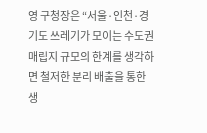영 구청장은 “서울·인천·경기도 쓰레기가 모이는 수도권매립지 규모의 한계를 생각하면 철저한 분리 배출을 통한 생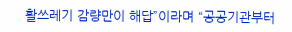활쓰레기 감량만이 해답”이라며 “공공기관부터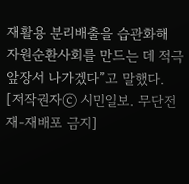재활용 분리배출을 습관화해 자원순환사회를 만드는 데 적극 앞장서 나가겠다”고 말했다.
[저작권자ⓒ 시민일보. 무단전재-재배포 금지]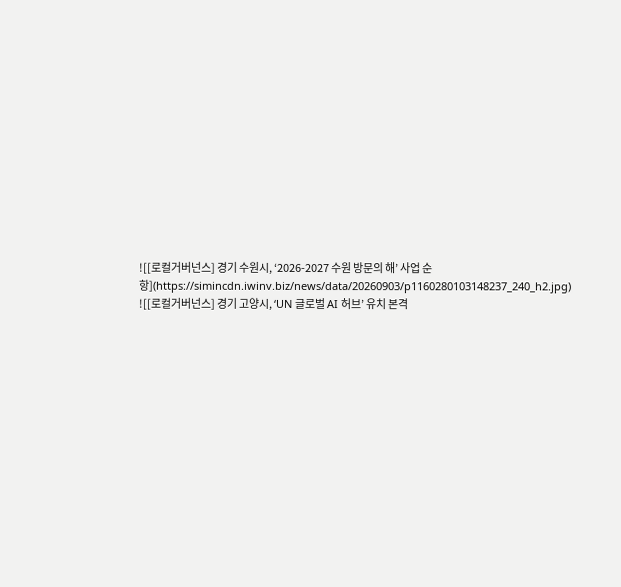![[로컬거버넌스] 경기 수원시, ‘2026-2027 수원 방문의 해’ 사업 순항](https://simincdn.iwinv.biz/news/data/20260903/p1160280103148237_240_h2.jpg)
![[로컬거버넌스] 경기 고양시, ‘UN 글로벌 AI 허브’ 유치 본격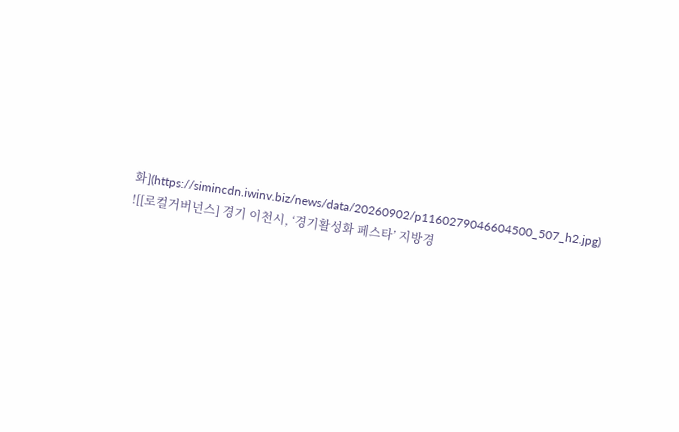화](https://simincdn.iwinv.biz/news/data/20260902/p1160279046604500_507_h2.jpg)
![[로컬거버넌스] 경기 이천시, ‘경기활성화 페스타’ 지방경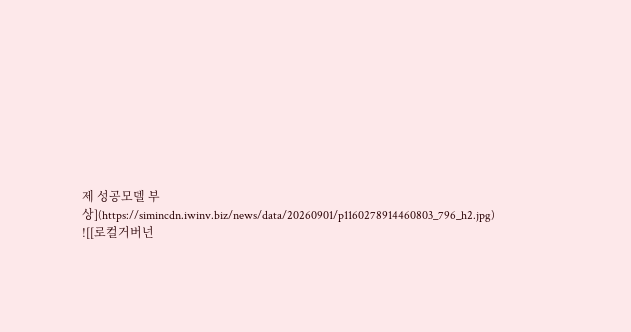제 성공모델 부상](https://simincdn.iwinv.biz/news/data/20260901/p1160278914460803_796_h2.jpg)
![[로컬거버넌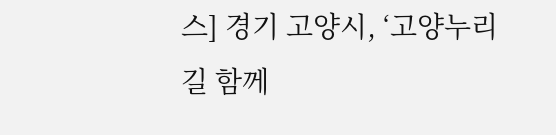스] 경기 고양시, ‘고양누리길 함께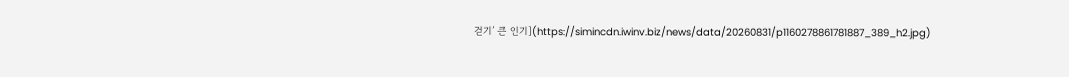걷기’ 큰 인기](https://simincdn.iwinv.biz/news/data/20260831/p1160278861781887_389_h2.jpg)